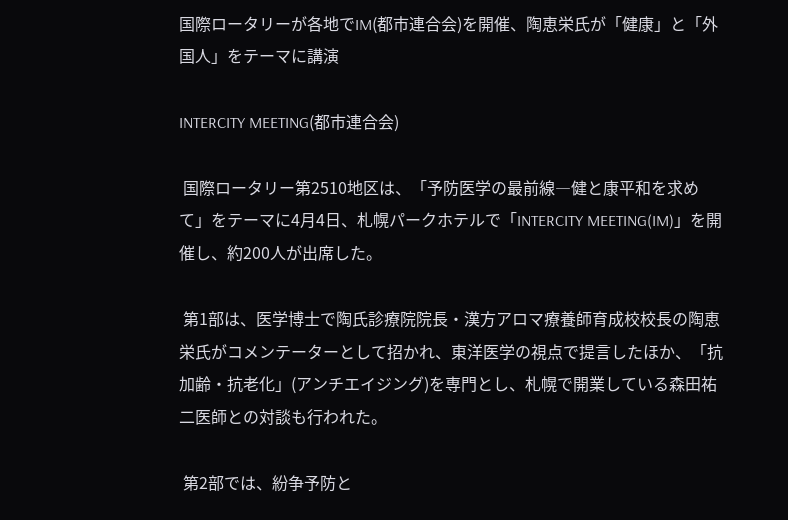国際ロータリーが各地でIM(都市連合会)を開催、陶恵栄氏が「健康」と「外国人」をテーマに講演

INTERCITY MEETING(都市連合会)

 国際ロータリー第2510地区は、「予防医学の最前線―健と康平和を求めて」をテーマに4月4日、札幌パークホテルで「INTERCITY MEETING(IM)」を開催し、約200人が出席した。

 第1部は、医学博士で陶氏診療院院長・漢方アロマ療養師育成校校長の陶恵栄氏がコメンテーターとして招かれ、東洋医学の視点で提言したほか、「抗加齢・抗老化」(アンチエイジング)を専門とし、札幌で開業している森田祐二医師との対談も行われた。

 第2部では、紛争予防と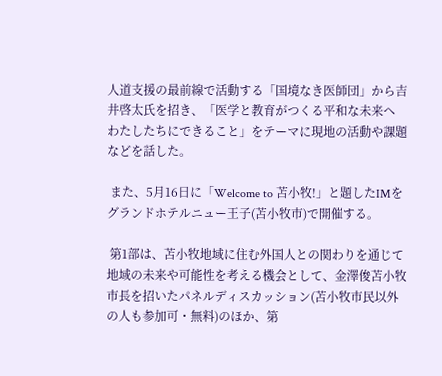人道支援の最前線で活動する「国境なき医師団」から吉井啓太氏を招き、「医学と教育がつくる平和な未来へ わたしたちにできること」をテーマに現地の活動や課題などを話した。

 また、5月16日に「Welcome to 苫小牧!」と題したIMをグランドホテルニュー王子(苫小牧市)で開催する。

 第1部は、苫小牧地域に住む外国人との関わりを通じて地域の未来や可能性を考える機会として、金澤俊苫小牧市長を招いたパネルディスカッション(苫小牧市民以外の人も参加可・無料)のほか、第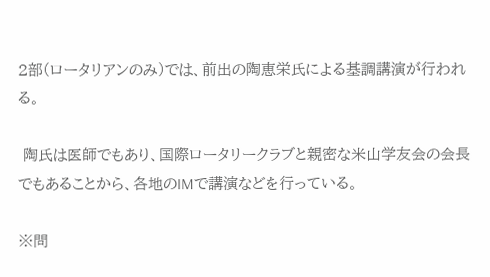2部(ロータリアンのみ)では、前出の陶恵栄氏による基調講演が行われる。

 陶氏は医師でもあり、国際ロータリークラブと親密な米山学友会の会長でもあることから、各地のIMで講演などを行っている。

※問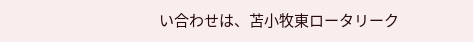い合わせは、苫小牧東ロータリーク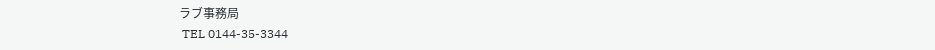ラブ事務局
 TEL 0144-35-3344